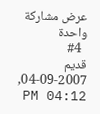عرض مشاركة واحدة
  #4
قديم 2007-09-04, 04:12 PM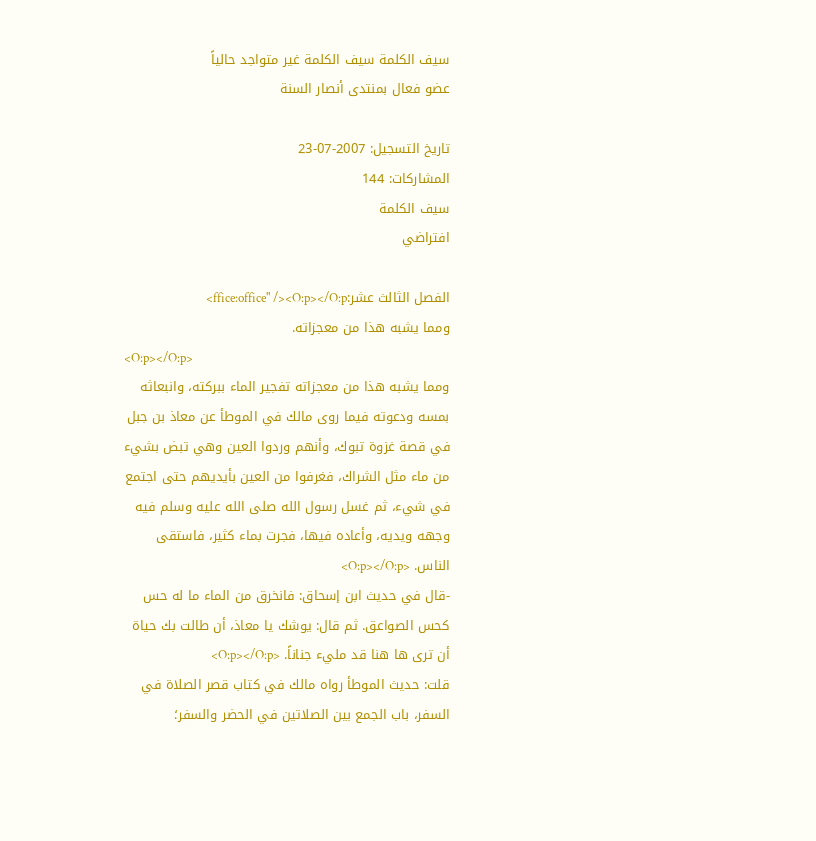سيف الكلمة سيف الكلمة غير متواجد حالياً
عضو فعال بمنتدى أنصار السنة

تاريخ التسجيل: 2007-07-23
المشاركات: 144
سيف الكلمة
افتراضي

الفصل الثالث عشر:ffice:office" /><O:p></O:p>
ومما يشبه هذا من معجزاته.
<O:p></O:p>
ومما يشبه هذا من معجزاته تفجير الماء ببركته، وانبعاثه بمسه ودعوته فيما روى مالك في الموطأ عن معاذ بن جبل في قصة غزوة تبوك، وأنهم وردوا العين وهي تبض بشيء من ماء مثل الشراك، فغرفوا من العين بأيديهم حتى اجتمع في شيء، ثم غسل رسول الله صلى الله عليه وسلم فيه وجهه ويديه، وأعاده فيها، فجرت بماء كثير، فاستقى الناس. <O:p></O:p>
-قال في حديث ابن إسحاق: فانخرق من الماء ما له حس كحس الصواعق. ثم قال: يوشك يا معاذ، أن طالت بك حياة أن ترى ها هنا قد مليء جناناً. <O:p></O:p>
قلت: حديث الموطأ رواه مالك في كتاب قصر الصلاة في السفر، باب الجمع بين الصلاتين في الحضر والسفر؛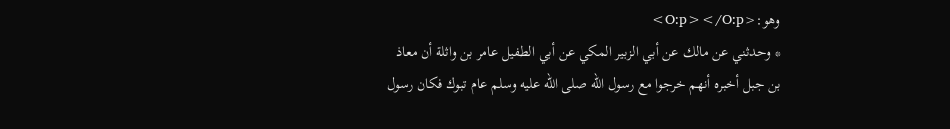وهو:<O:p></O:p>
* وحدثني عن مالك عن أبي الزبير المكي عن أبي الطفيل عامر بن واثلة أن معاذ بن جبل أخبره أنهم خرجوا مع رسول الله صلى الله عليه وسلم عام تبوك فكان رسول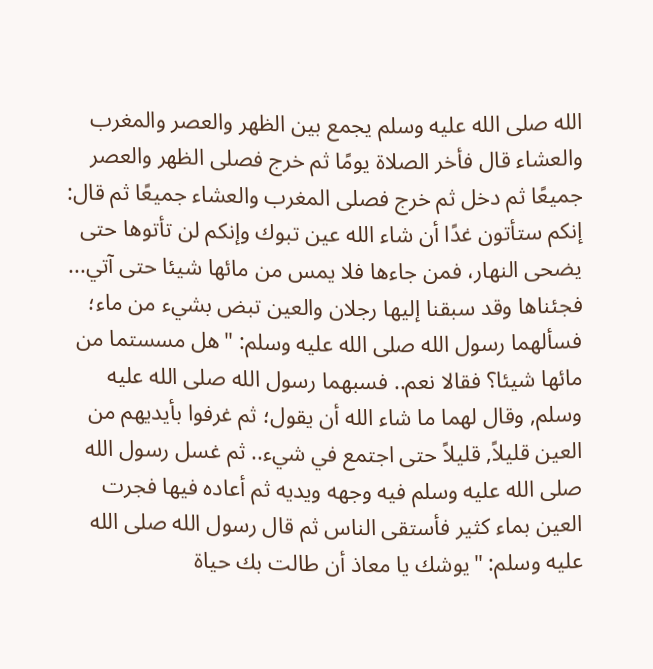الله صلى الله عليه وسلم يجمع بين الظهر والعصر والمغرب والعشاء قال فأخر الصلاة يومًا ثم خرج فصلى الظهر والعصر جميعًا ثم دخل ثم خرج فصلى المغرب والعشاء جميعًا ثم قال: إنكم ستأتون غدًا أن شاء الله عين تبوك وإنكم لن تأتوها حتى يضحى النهار، فمن جاءها فلا يمس من مائها شيئا حتى آتي... فجئناها وقد سبقنا إليها رجلان والعين تبض بشيء من ماء؛ فسألهما رسول الله صلى الله عليه وسلم: "هل مسستما من مائها شيئا؟ فقالا نعم.. فسبهما رسول الله صلى الله عليه وسلم, وقال لهما ما شاء الله أن يقول؛ ثم غرفوا بأيديهم من العين قليلاً, قليلاً حتى اجتمع في شيء.. ثم غسل رسول الله صلى الله عليه وسلم فيه وجهه ويديه ثم أعاده فيها فجرت العين بماء كثير فأستقى الناس ثم قال رسول الله صلى الله عليه وسلم: "يوشك يا معاذ أن طالت بك حياة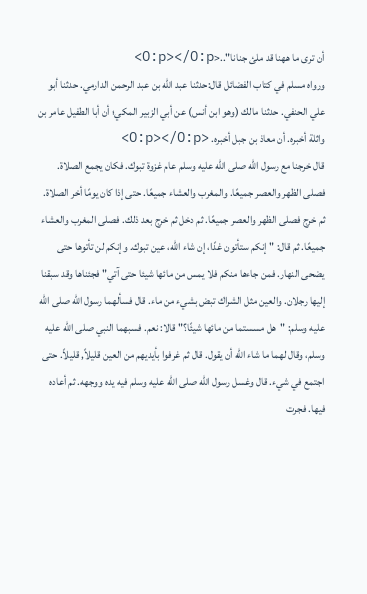أن ترى ما ههنا قد ملئ جنانا"..<O:p></O:p>
ورواه مسلم في كتاب الفضائل قال:حدثنا عبد الله بن عبد الرحمن الدارمي. حدثنا أبو علي الحنفي. حدثنا مالك (وهو ابن أنس) عن أبي الزبير المكي؛ أن أبا الطفيل عامر بن واثلة أخبره. أن معاذ بن جبل أخبره. <O:p></O:p>
قال خرجنا مع رسول الله صلى الله عليه وسلم عام غزوة تبوك. فكان يجمع الصلاة. فصلى الظهر والعصر جميعًا. والمغرب والعشاء جميعًا. حتى إذا كان يومًا أخر الصلاة. ثم خرج فصلى الظهر والعصر جميعًا. ثم دخل ثم خرج بعد ذلك. فصلى المغرب والعشاء جميعًا. ثم قال: "إنكم ستأتون غدًا، إن شاء الله، عين تبوك. وإنكم لن تأتوها حتى يضحى النهار. فمن جاءها منكم فلا يمس من مائها شيئا حتى آتي" فجئناها وقد سبقنا إليها رجلان. والعين مثل الشراك تبض بشيء من ماء. قال فسألهما رسول الله صلى الله عليه وسلم: "هل مسستما من مائها شيئًا؟" قالا: نعم. فسبهما النبي صلى الله عليه وسلم، وقال لهما ما شاء الله أن يقول. قال ثم غرفوا بأيديهم من العين قليلاً, قليلاً. حتى اجتمع في شيء. قال وغسل رسول الله صلى الله عليه وسلم فيه يده ووجهه. ثم أعاده فيها. فجرت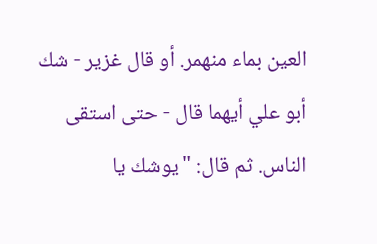العين بماء منهمر. أو قال غزير - شك أبو علي أيهما قال - حتى استقى الناس. ثم قال: "يوشك يا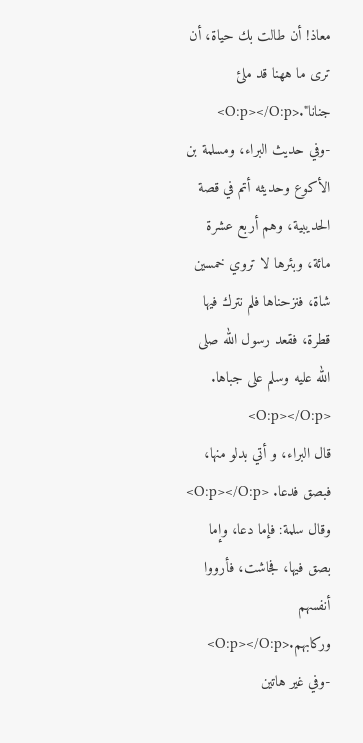معاذ! أن طالت بك حياة، أن ترى ما ههنا قد ملئ جنانا".<O:p></O:p>
-وفي حديث البراء، ومسلمة بن الأكوع وحديثه أتم في قصة الحديبية، وهم أربع عشرة مائة، وبئرها لا تروي خمسين شاة، فنزحناها فلم نترك فيها قطرة، فقعد رسول الله صلى الله عليه وسلم على جباها. <O:p></O:p>
قال البراء، و أتي بدلو منها، فبصق فدعا. <O:p></O:p>
وقال سلمة: فإما دعا، وإما بصق فيها، فجاشت، فأرووا أنفسهم وركابهم.<O:p></O:p>
-وفي غير هاتين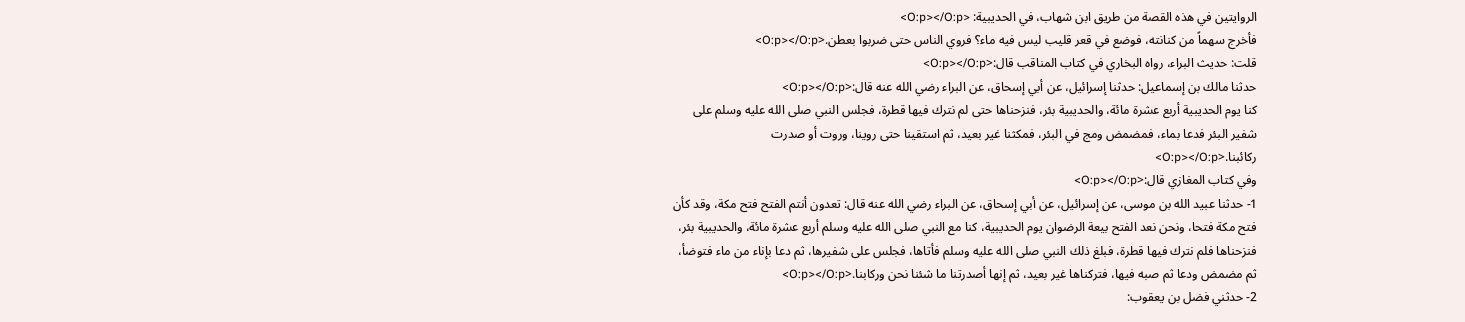الروايتين في هذه القصة من طريق ابن شهاب، في الحديبية: <O:p></O:p>
فأخرج سهماً من كنانته، فوضع في قعر قليب ليس فيه ماء؟ فروي الناس حتى ضربوا بعطن.<O:p></O:p>
قلت: حديث البراء، رواه البخاري في كتاب المناقب قال:<O:p></O:p>
حدثنا مالك بن إسماعيل: حدثنا إسرائيل، عن أبي إسحاق، عن البراء رضي الله عنه قال:<O:p></O:p>
كنا يوم الحديبية أربع عشرة مائة، والحديبية بئر، فنزحناها حتى لم نترك فيها قطرة، فجلس النبي صلى الله عليه وسلم على شفير البئر فدعا بماء، فمضمض ومج في البئر، فمكثنا غير بعيد، ثم استقينا حتى روينا، وروت أو صدرت ركائبنا.<O:p></O:p>
وفي كتاب المغازي قال:<O:p></O:p>
1- حدثنا عبيد الله بن موسى، عن إسرائيل، عن أبي إسحاق، عن البراء رضي الله عنه قال: تعدون أنتم الفتح فتح مكة، وقد كأن فتح مكة فتحا، ونحن نعد الفتح بيعة الرضوان يوم الحديبية، كنا مع النبي صلى الله عليه وسلم أربع عشرة مائة، والحديبية بئر، فنزحناها فلم نترك فيها قطرة، فبلغ ذلك النبي صلى الله عليه وسلم فأتاها، فجلس على شفيرها، ثم دعا بإناء من ماء فتوضأ، ثم مضمض ودعا ثم صبه فيها، فتركناها غير بعيد، ثم إنها أصدرتنا ما شئنا نحن وركابنا.<O:p></O:p>
2- حدثني فضل بن يعقوب: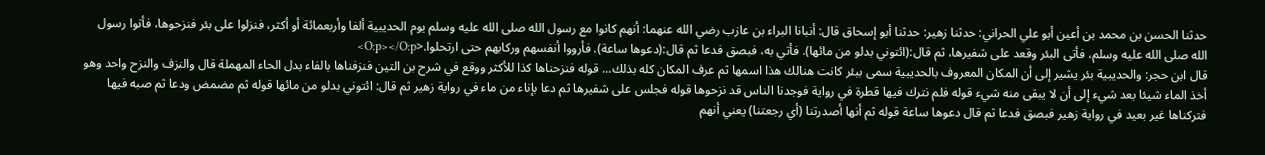حدثنا الحسن بن محمد بن أعين أبو علي الحراني: حدثنا زهير: حدثنا أبو إسحاق قال: أنبانا البراء بن عازب رضي الله عنهما: أنهم كانوا مع رسول الله صلى الله عليه وسلم يوم الحديبية ألفا وأربعمائة أو أكثر، فنزلوا على بئر فنزحوها، فأتوا رسول الله صلى الله عليه وسلم، فأتى البئر وقعد على شفيرها، ثم قال:(ائتوني بدلو من مائها). فأتي به، فبصق فدعا ثم قال:(دعوها ساعة). فأرووا أنفسهم وركابهم حتى ارتحلوا.<O:p></O:p>
قال ابن حجر: والحديبية بئر يشير إلى أن المكان المعروف بالحديبية سمى ببئر كانت هنالك هذا اسمها ثم عرف المكان كله بذلك... قوله فنزحناها كذا للأكثر ووقع في شرح بن التين فنزفناها بالفاء بدل الحاء المهملة قال والنزف والنزح واحد وهو أخذ الماء شيئا بعد شيء إلى أن لا يبقى منه شيء قوله فلم نترك فيها قطرة في رواية فوجدنا الناس قد نزحوها قوله فجلس على شفيرها ثم دعا بإناء من ماء في رواية زهير ثم قال: ائتوني بدلو من مائها قوله ثم مضمض ودعا ثم صبه فيها فتركناها غير بعيد في رواية زهير فبصق فدعا ثم قال دعوها ساعة قوله ثم أنها أصدرتنا (أي رجعتنا) يعني أنهم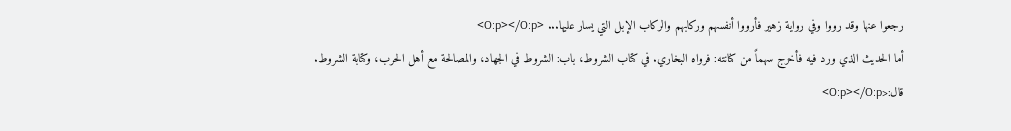رجعوا عنها وقد رووا وفي رواية زهير فأرووا أنفسهم وركابهم والركاب الإبل التي يسار عليها... <O:p></O:p>
أما الحديث الذي ورد فيه فأخرج سهماً من كنانته: فرواه البخاري. في كتاب الشروط، باب: الشروط في الجهاد، والمصالحة مع أهل الحرب، وكتابة الشروط. قال:<O:p></O:p>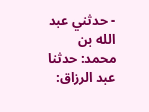- حدثني عبد الله بن محمد: حدثنا عبد الرزاق: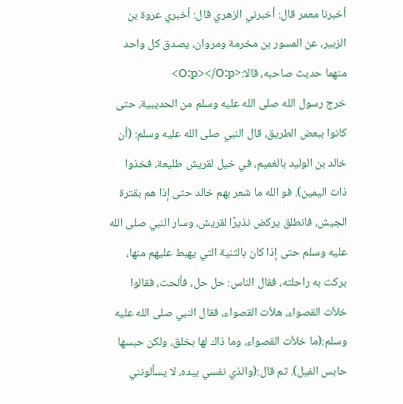أخبرنا معمر قال: أخبرني الزهري قال: أخبري عروة بن الزبير، عن المسور بن مخرمة ومروان، يصدق كل واحد منهما حديث صاحبه، قالا:<O:p></O:p>
خرج رسول الله صلى الله عليه وسلم من الحديبية، حتى كانوا ببعض الطريق، قال النبي صلى الله عليه وسلم: (أن خالد بن الوليد بالغميم، في خيل لقريش طليعة، فخذوا ذات اليمين). فو الله ما شعر بهم خالد حتى إذا هم بقترة الجيش، فانطلق يركض نذيرًا لقريش، وسار النبي صلى الله عليه وسلم حتى إذا كان بالثنية التي يهبط عليهم منها، بركت به راحلته، فقال الناس: حل حل، فألحت، فقالوا خلأت القصواء، هلأت القصواء، فقال النبي صلى الله عليه وسلم:(ما خلأت القصواء، وما ذاك لها بخلق، ولكن حبسها حابس الفيل). ثم قال:(والذي نفسي بيده، لا يسألونني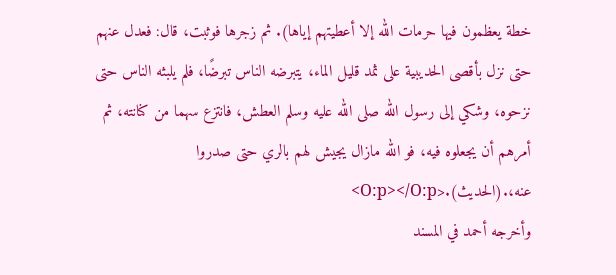خطة يعظمون فيها حرمات الله إلا أعطيتهم إياها). ثم زجرها فوثبت، قال: فعدل عنهم حتى نزل بأقصى الحديبية على ثمد قليل الماء، يتبرضه الناس تبرضًا، فلم يلبثه الناس حتى نزحوه، وشكي إلى رسول الله صلى الله عليه وسلم العطش، فانتزع سهما من كنانته، ثم أمرهم أن يجعلوه فيه، فو الله مازال يجيش لهم بالري حتى صدروا عنه،.(الحديث).<O:p></O:p>
وأخرجه أحمد في المسند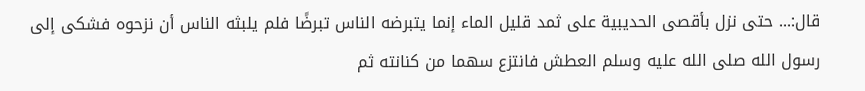قال:... حتى نزل بأقصى الحديبية على ثمد قليل الماء إنما يتبرضه الناس تبرضًا فلم يلبثه الناس أن نزحوه فشكى إلى رسول الله صلى الله عليه وسلم العطش فانتزع سهما من كنانته ثم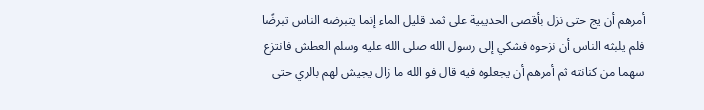أمرهم أن يج حتى نزل بأقصى الحديبية على ثمد قليل الماء إنما يتبرضه الناس تبرضًا فلم يلبثه الناس أن نزحوه فشكي إلى رسول الله صلى الله عليه وسلم العطش فانتزع سهما من كنانته ثم أمرهم أن يجعلوه فيه قال فو الله ما زال يجيش لهم بالري حتى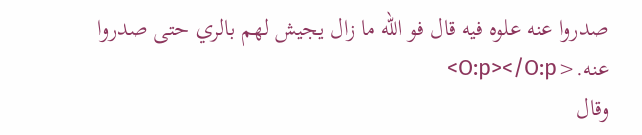صدروا عنه علوه فيه قال فو الله ما زال يجيش لهم بالري حتى صدروا عنه.<O:p></O:p>
وقال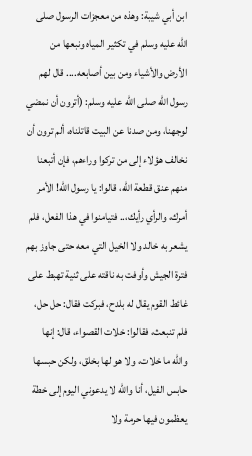ابن أبي شيبة: وهذه من معجزات الرسول صلى الله عليه وسلم في تكثير المياه ونبعها من الأرض والأشياء ومن بين أصابعه.... قال لهم رسول الله صلى الله عليه وسلم: (أترون أن نمضي لوجهنا، ومن صدنا عن البيت قاتلناه، ألم ترون أن نخالف هؤلاء إلى من تركوا وراءهم، فإن أتبعنا منهم عنق قطعة الله، قالوا: يا رسول الله! الأمر أمرك، والرأي رأيك،.. فتيامنوا في هذا الفعل، فلم يشعر به خالد ولا الخيل التي معه حتى جاوز بهم فترة الجيش وأوفت به ناقته على ثنية تهبط على غائط القوم يقال له بلدح، فبركت فقال: حل حل، فلم تنبعث، فقالوا: خلات القصواء، قال: إنها والله ما خلات، ولا هو لها بخلق، ولكن حبسها حابس الفيل، أنا والله لا يدعوني اليوم إلى خطة يعظمون فيها حرمة ولا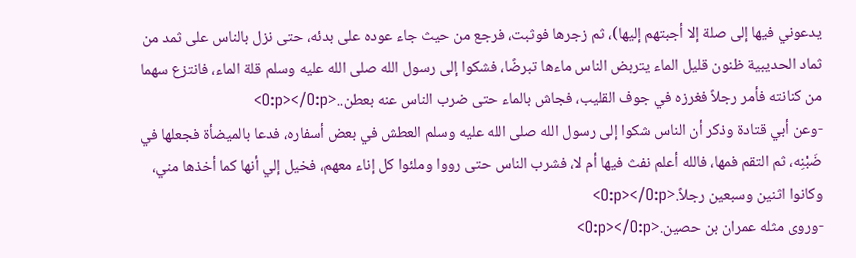يدعوني فيها إلى صلة إلا أجبتهم إليها)، ثم زجرها فوثبت، فرجع من حيث جاء عوده على بدئه، حتى نزل بالناس على ثمد من ثماد الحديبية ظنون قليل الماء يتربض الناس ماءها تبرضًا، فشكوا إلى رسول الله صلى الله عليه وسلم قلة الماء، فانتزع سهما من كنانته فأمر رجلاً فغرزه في جوف القليب، فجاش بالماء حتى ضرب الناس عنه بعطن..<O:p></O:p>
-وعن أبي قتادة وذكر أن الناس شكوا إلى رسول الله صلى الله عليه وسلم العطش في بعض أسفاره، فدعا بالميضأة فجعلها في ضَبْنِه، ثم التقم فمها، فالله أعلم نفث فيها أم لا، فشرب الناس حتى رووا وملئوا كل إناء معهم، فخيل إلي أنها كما أخذها مني، وكانوا اثنين وسبعين رجلاً.<O:p></O:p>
-وروى مثله عمران بن حصين.<O:p></O:p>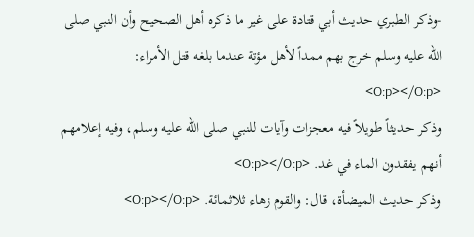-وذكر الطبري حديث أبي قتادة على غير ما ذكره أهل الصحيح وأن النبي صلى الله عليه وسلم خرج بهم ممداً لأهل مؤتة عندما بلغه قتل الأمراء: <O:p></O:p>
وذكر حديثاً طويلاً فيه معجزات وآيات للنبي صلى الله عليه وسلم، وفيه إعلامهم أنهم يفقدون الماء في غد. <O:p></O:p>
وذكر حديث الميضأة، قال: والقوم زهاء ثلاثمائة. <O:p></O:p>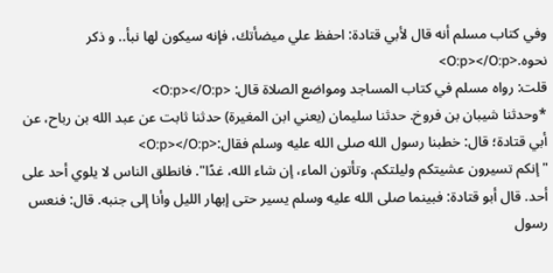وفي كتاب مسلم أنه قال لأبي قتادة: احفظ علي ميضأتك، فإنه سيكون لها نبأ.. و ذكر نحوه.<O:p></O:p>
قلت: رواه مسلم في كتاب المساجد ومواضع الصلاة قال: <O:p></O:p>
*وحدثنا شيبان بن فروخ. حدثنا سليمان (يعني ابن المغيرة) حدثنا ثابت عن عبد الله بن رباح، عن أبي قتادة؛ قال: خطبنا رسول الله صلى الله عليه وسلم فقال:<O:p></O:p>
"إنكم تسيرون عشيتكم وليلتكم. وتأتون الماء، إن شاء الله، غدًا". فانطلق الناس لا يلوي أحد على أحد. قال أبو قتادة: فبينما صلى الله عليه وسلم يسير حتى إبهار الليل وأنا إلى جنبه. قال: فنعس رسول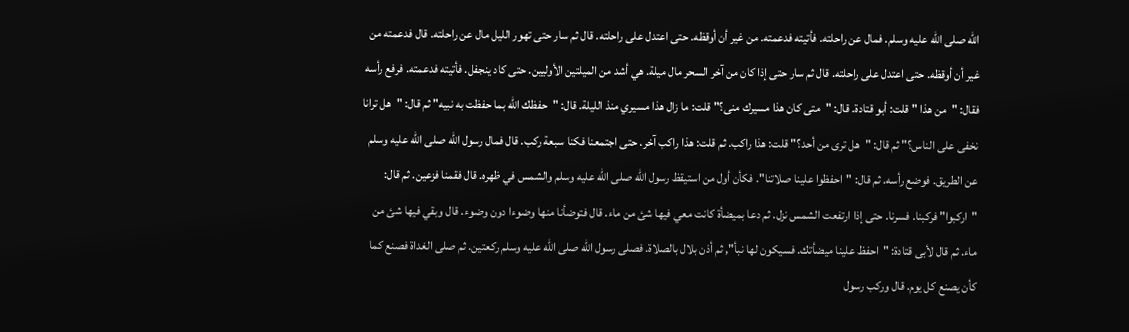الله صلى الله عليه وسلم. فمال عن راحلته. فأتيته فدعمته. من غير أن أوقظه. حتى اعتدل على راحلته. قال ثم سار حتى تهور الليل مال عن راحلته. قال فدعمته من غير أن أوقظه. حتى اعتدل على راحلته. قال ثم سار حتى إذا كان من آخر السحر مال ميلة. هي أشد من الميلتين الأوليين. حتى كاد ينجفل. فأتيته فدعمته. فرفع رأسه فقال: "من هذا " قلت: أبو قتادة. قال: "متى كان هذا مسيرك منى؟" قلت: ما زال هذا مسيري منذ الليلة. قال: "حفظك الله بما حفظت به نبيه" ثم قال: "هل ترانا نخفى على الناس؟" ثم قال: "هل ترى من أحد؟" قلت: هذا راكب. ثم قلت: هذا راكب آخر. حتى اجتمعنا فكنا سبعة ركب. قال فمال رسول الله صلى الله عليه وسلم عن الطريق. فوضع رأسه. ثم قال: "احفظوا علينا صلاتنا". فكأن أول من استيقظ رسول الله صلى الله عليه وسلم والشمس في ظهره. قال فقمنا فزعين. ثم قال: "اركبوا" فركبنا. فسرنا. حتى إذا ارتفعت الشمس نزل. ثم دعا بميضأة كانت معي فيها شئ من ماء. قال فتوضأنا منها وضوءا دون وضوء. قال وبقي فيها شئ من ماء. ثم قال لأبى قتادة: "احفظ علينا ميضأتك. فسيكون لها نبأ", ثم أذن بلال بالصلاة. فصلى رسول الله صلى الله عليه وسلم ركعتين. ثم صلى الغداة فصنع كما كأن يصنع كل يوم. قال وركب رسول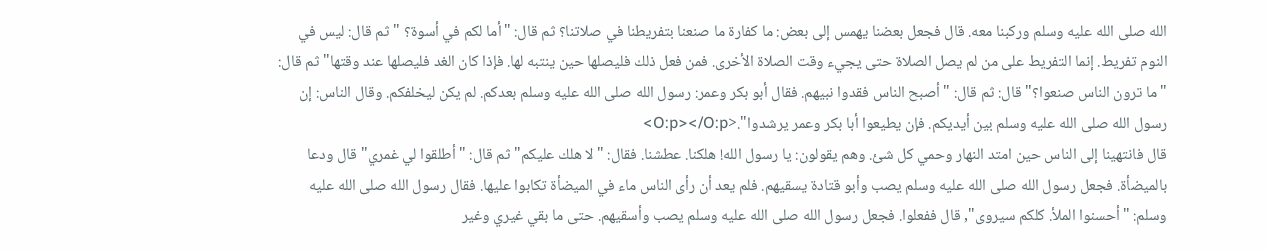الله صلى الله عليه وسلم وركبنا معه. قال فجعل بعضنا يهمس إلى بعض: ما كفارة ما صنعنا بتفريطنا في صلاتنا؟ ثم قال: "أما لكم في أسوة؟ "ثم قال: ليس في النوم تفريط. إنما التفريط على من لم يصل الصلاة حتى يجيء وقت الصلاة الأخرى. فمن فعل ذلك فليصلها حين ينتبه لها. فإذا كان الغد فليصلها عند وقتها" ثم قال: "ما ترون الناس صنعوا؟" قال: ثم قال: "أصبح الناس فقدوا نبيهم. فقال أبو بكر وعمر: رسول الله صلى الله عليه وسلم بعدكم. لم يكن ليخلفكم. وقال الناس: إن رسول الله صلى الله عليه وسلم بين أيديكم. فإن يطيعوا أبا بكر وعمر يرشدوا".<O:p></O:p>
قال فانتهينا إلى الناس حين امتد النهار وحمي كل شئ. وهم يقولون: يا رسول الله! هلكنا. عطشنا. فقال: "لا هلك عليكم" ثم قال: "أطلقوا لي غمري" قال ودعا بالميضأة. فجعل رسول الله صلى الله عليه وسلم يصب وأبو قتادة يسقيهم. فلم يعد أن رأى الناس ماء في الميضأة تكابوا عليها. فقال رسول الله صلى الله عليه وسلم: "أحسنوا الملأ. كلكم سيروى", قال ففعلوا. فجعل رسول الله صلى الله عليه وسلم يصب وأسقيهم. حتى ما بقي غيري وغير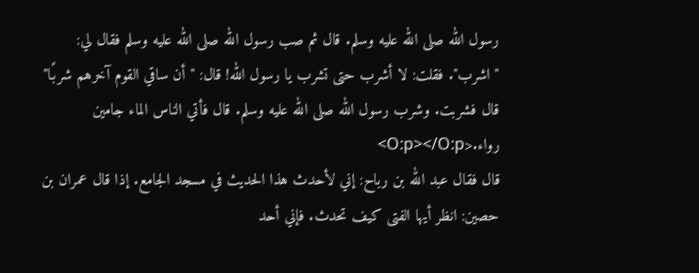رسول الله صلى الله عليه وسلم. قال ثم صب رسول الله صلى الله عليه وسلم فقال لي: "اشرب". فقلت: لا أشرب حتى تشرب يا رسول الله! قال: "أن ساقي القوم آخرهم شربًا" قال فشربت. وشرب رسول الله صلى الله عليه وسلم. قال فأتي الناس الماء جامين رواء.<O:p></O:p>
قال فقال عبد الله بن رباح: إني لأحدث هذا الحديث في مسجد الجامع. إذا قال عمران بن حصين: انظر أيها الفتى كيف تحدث. فإني أحد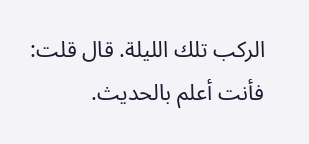الركب تلك الليلة. قال قلت: فأنت أعلم بالحديث.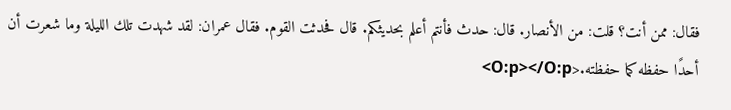فقال: ممن أنت؟ قلت: من الأنصار. قال: حدث فأنتم أعلم بحديثكم. قال فحدثت القوم. فقال عمران: لقد شهدت تلك الليلة وما شعرت أن أحدًا حفظه كما حفظته.<O:p></O:p>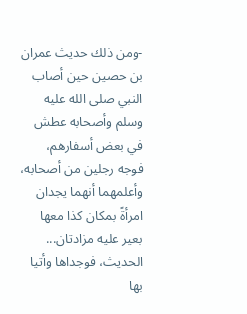-ومن ذلك حديث عمران بن حصين حين أصاب النبي صلى الله عليه وسلم وأصحابه عطش في بعض أسفارهم، فوجه رجلين من أصحابه، وأعلمهما أنهما يجدان امرأةً بمكان كذا معها بعير عليه مزادتان... الحديث، فوجداها وأتيا بها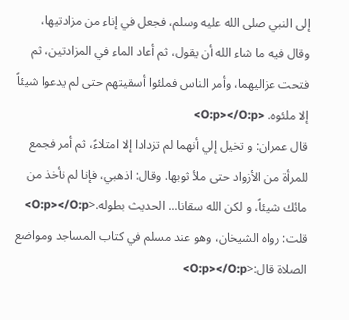إلى النبي صلى الله عليه وسلم، فجعل في إناء من مزادتيها، وقال فيه ما شاء الله أن يقول، ثم أعاد الماء في المزادتين، ثم فتحت عزاليهما، وأمر الناس فملئوا أسقيتهم حتى لم يدعوا شيئاً إلا ملئوه. <O:p></O:p>
قال عمران: و تخيل إلي أنهما لم تزدادا إلا امتلاءً، ثم أمر فجمع للمرأة من الأزواد حتى ملأ ثوبها. وقال: اذهبي، فإنا لم نأخذ من مائك شيئاً، و لكن الله سقانا... الحديث بطوله.<O:p></O:p>
قلت: رواه الشيخان، وهو عند مسلم في كتاب المساجد ومواضع الصلاة قال:<O:p></O:p>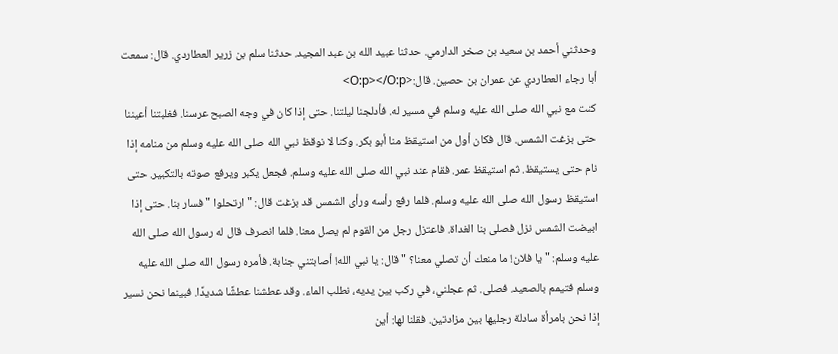وحدثني أحمد بن سعيد بن صخر الدارمي. حدثنا عبيد الله بن عبد المجيد. حدثنا سلم بن زرير العطاردي. قال: سمعت أبا رجاء العطاردي عن عمران بن حصين. قال:<O:p></O:p>
كنت مع نبي الله صلى الله عليه وسلم في مسير له. فأدلجنا ليلتنا. حتى إذا كان في وجه الصبح عرسنا. فغلبتنا أعيننا حتى بزغت الشمس. قال فكان أول من استيقظ منا أبو بكر. وكنا لا نوقظ نبي الله صلى الله عليه وسلم من منامه إذا نام حتى يستيقظ. ثم استيقظ عمر. فقام عند نبي الله صلى الله عليه وسلم. فجعل يكبر ويرفع صوته بالتكبير. حتى استيقظ رسول الله صلى الله عليه وسلم. فلما رفع رأسه ورأى الشمس قد بزغت قال: " ارتحلوا " فسار بنا. حتى إذا ابيضت الشمس نزل فصلى بنا الغداة. فاعتزل رجل من القوم لم يصل معنا. فلما انصرف قال له رسول الله صلى الله عليه وسلم: " يا فلان! ما منعك أن تصلي معنا؟ " قال: يا نبي الله! أصابتني جنابة. فأمره رسول الله صلى الله عليه وسلم فتيمم بالصعيد. فصلى. ثم عجلني، في ركب بين يديه، نطلب الماء. وقد عطشنا عطشًا شديدًا. فبينما نحن نسير إذا نحن بامرأة سادلة رجليها بين مزادتين. فقلنا لها: أين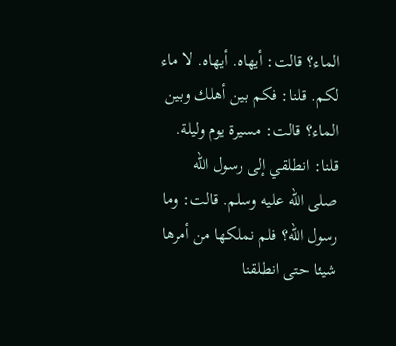الماء؟ قالت: أيهاه. أيهاه. لا ماء لكم. قلنا: فكم بين أهلك وبين الماء؟ قالت: مسيرة يوم وليلة. قلنا: انطلقي إلى رسول الله صلى الله عليه وسلم. قالت: وما رسول الله؟ فلم نملكها من أمرها شيئا حتى انطلقنا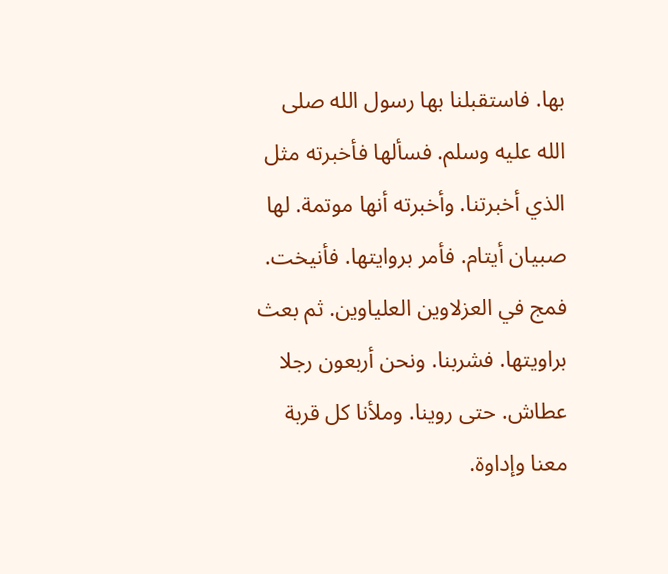بها. فاستقبلنا بها رسول الله صلى الله عليه وسلم. فسألها فأخبرته مثل الذي أخبرتنا. وأخبرته أنها موتمة. لها صبيان أيتام. فأمر بروايتها. فأنيخت. فمج في العزلاوين العلياوين. ثم بعث براويتها. فشربنا. ونحن أربعون رجلا عطاش. حتى روينا. وملأنا كل قربة معنا وإداوة.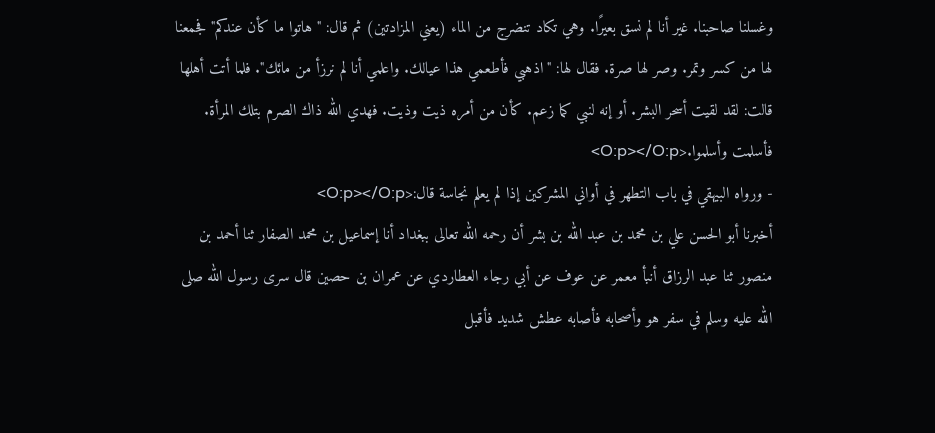وغسلنا صاحبنا. غير أنا لم نسق بعيرًا. وهي تكاد تنضرج من الماء (يعني المزادتين) ثم قال: "هاتوا ما كأن عندكم" فجمعنا لها من كسر وتمر. وصر لها صرة. فقال لها: "اذهبي فأطعمي هذا عيالك. واعلمي أنا لم نرزأ من مائك". فلما أتت أهلها قالت: لقد لقيت أسحر البشر. أو إنه لنبي كما زعم. كأن من أمره ذيت وذيت. فهدي الله ذاك الصرم بتلك المرأة. فأسلمت وأسلموا.<O:p></O:p>
- ورواه البيهقي في باب التطهر في أواني المشركين إذا لم يعلم نجاسة قال:<O:p></O:p>
أخبرنا أبو الحسن علي بن محمد بن عبد الله بن بشر أن رحمه الله تعالى ببغداد أنا إسماعيل بن محمد الصفار ثنا أحمد بن منصور ثنا عبد الرزاق أنبأ معمر عن عوف عن أبي رجاء العطاردي عن عمران بن حصين قال سرى رسول الله صلى الله عليه وسلم في سفر هو وأصحابه فأصابه عطش شديد فأقبل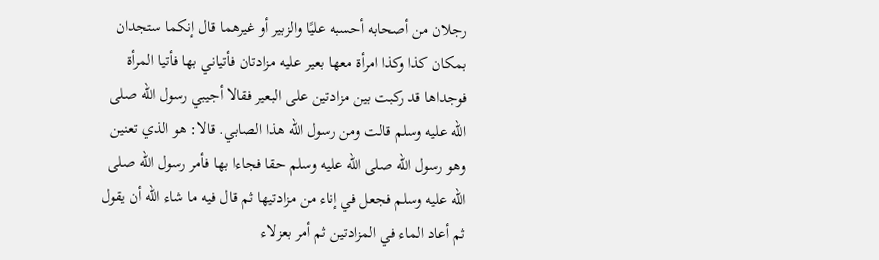رجلان من أصحابه أحسبه عليًا والزبير أو غيرهما قال إنكما ستجدان بمكان كذا وكذا امرأة معها بعير عليه مزادتان فأتياني بها فأتيا المرأة فوجداها قد ركبت بين مزادتين على البعير فقالا أجيبي رسول الله صلى الله عليه وسلم قالت ومن رسول الله هذا الصابي. قالا: هو الذي تعنين وهو رسول الله صلى الله عليه وسلم حقا فجاءا بها فأمر رسول الله صلى الله عليه وسلم فجعل في إناء من مزادتيها ثم قال فيه ما شاء الله أن يقول ثم أعاد الماء في المزادتين ثم أمر بعزلاء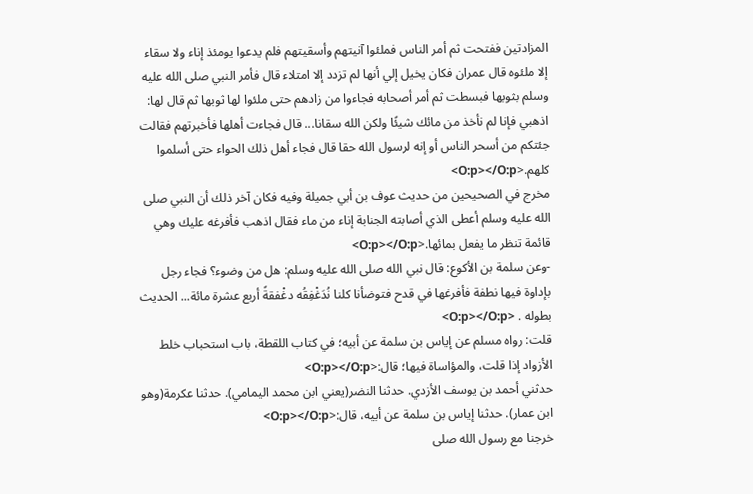المزادتين ففتحت ثم أمر الناس فملئوا آنيتهم وأسقيتهم فلم يدعوا يومئذ إناء ولا سقاء إلا ملئوه قال عمران فكان يخيل إلي أنها لم تزدد إلا امتلاء قال فأمر النبي صلى الله عليه وسلم بثوبها فبسطت ثم أمر أصحابه فجاءوا من زادهم حتى ملئوا لها ثوبها ثم قال لها: اذهبي فإنا لم نأخذ من مائك شيئًا ولكن الله سقانا... قال فجاءت أهلها فأخبرتهم فقالت جئتكم من أسحر الناس أو إنه لرسول الله حقا قال فجاء أهل ذلك الحواء حتى أسلموا كلهم.<O:p></O:p>
مخرج في الصحيحين من حديث عوف بن أبي جميلة وفيه فكان آخر ذلك أن النبي صلى الله عليه وسلم أعطى الذي أصابته الجنابة إناء من ماء فقال اذهب فأفرغه عليك وهي قائمة تنظر ما يفعل بمائها.<O:p></O:p>
-وعن سلمة بن الأكوع: قال نبي الله صلى الله عليه وسلم: هل من وضوء؟ فجاء رجل بإداوة فيها نطفة فأفرغها في قدح فتوضأنا كلنا نُدَغْفِقُه دغْفقةً أربع عشرة مائة... الحديث بطوله . <O:p></O:p>
قلت: رواه مسلم عن إياس بن سلمة عن أبيه؛ في كتاب اللقطة، باب استحباب خلط الأزواد إذا قلت، والمؤاساة فيها؛ قال:<O:p></O:p>
حدثني أحمد بن يوسف الأزدي. حدثنا النضر(يعني ابن محمد اليمامي). حدثنا عكرمة(وهو ابن عمار). حدثنا إياس بن سلمة عن أبيه، قال:<O:p></O:p>
خرجنا مع رسول الله صلى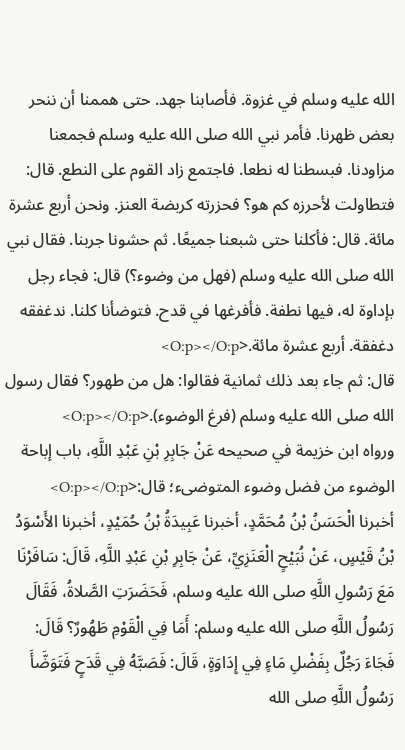الله عليه وسلم في غزوة. فأصابنا جهد. حتى هممنا أن ننحر بعض ظهرنا. فأمر نبي الله صلى الله عليه وسلم فجمعنا مزاودنا. فبسطنا له نطعا. فاجتمع زاد القوم على النطع. قال: فتطاولت لأحرزه كم هو؟ فحزرته كربضة العنز. ونحن أربع عشرة مائة. قال: فأكلنا حتى شبعنا جميعًا. ثم حشونا جربنا. فقال نبي الله صلى الله عليه وسلم (فهل من وضوء؟) قال: فجاء رجل بإداوة له، فيها نطفة. فأفرغها في قدح. فتوضأنا كلنا. ندغفقه دغفقة. أربع عشرة مائة.<O:p></O:p>
قال: ثم جاء بعد ذلك ثمانية فقالوا: هل من طهور؟ فقال رسول الله صلى الله عليه وسلم (فرغ الوضوء).<O:p></O:p>
ورواه ابن خزيمة في صحيحه عَنْ جَابِرِ بْنِ عَبْدِ اللَّهِ، باب إباحة الوضوء من فضل وضوء المتوضىء؛ قال:<O:p></O:p>
أخبرنا الْحَسَنُ بْنُ مُحَمَّدٍ، أخبرنا عَبِيدَةُ بْنُ حُمَيْدٍ، أخبرنا الأَسْوَدُ بْنُ قَيْسٍ، عَنْ نُبَيْحٍ الْعَنَزِيِّ، عَنْ جَابِرِ بْنِ عَبْدِ اللَّهِ، قَالَ: سَافَرْنَا مَعَ رَسُولِ اللَّهِ صلى الله عليه وسلم، فَحَضَرَتِ الصَّلاةُ، فَقَالَ رَسُولُ اللَّهِ صلى الله عليه وسلم: أَمَا فِي الْقَوْمِ طَهُورٌ؟ قَالَ: فَجَاءَ رَجُلٌ بِفَضْلِ مَاءٍ فِي إِدَاوَةٍ، قَالَ: فَصَبَّهُ فِي قَدَحٍ فَتَوَضَّأَ رَسُولُ اللَّهِ صلى الله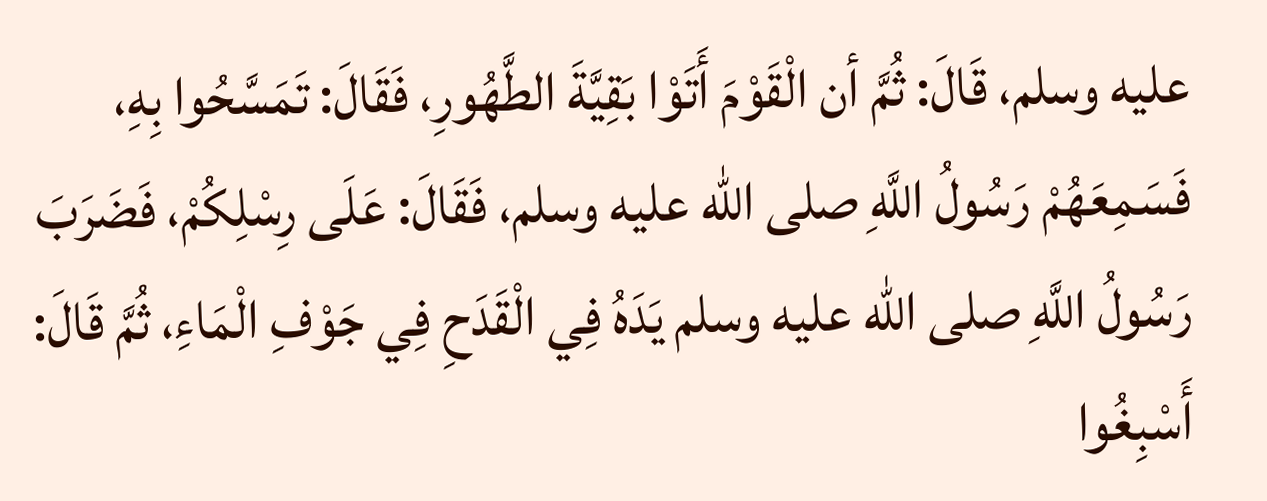عليه وسلم، قَالَ: ثُمَّ أن الْقَوْمَ أَتَوْا بَقِيَّةَ الطَّهُورِ، فَقَالَ: تَمَسَّحُوا بِهِ، فَسَمِعَهُمْ رَسُولُ اللَّهِ صلى الله عليه وسلم، فَقَالَ: عَلَى رِسْلِكُمْ، فَضَرَبَ رَسُولُ اللَّهِ صلى الله عليه وسلم يَدَهُ فِي الْقَدَحِ فِي جَوْفِ الْمَاءِ، ثُمَّ قَالَ: أَسْبِغُوا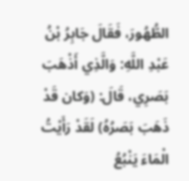الطُّهُورَ، فَقَالَ جَابِرُ بْنُ عَبْدِ اللَّهِ: وَالَّذِي أَذْهَبَ بَصَرِي، قَالَ: (وَكان قَدْ ذَهَبَ بَصَرُهُ) لَقَدْ رَأَيْتُ الْمَاءَ يَنْبُعُ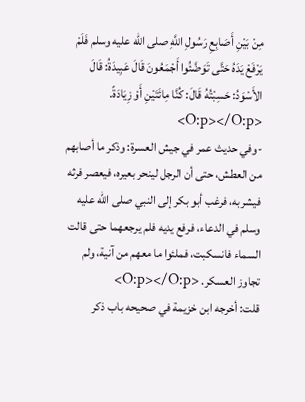مِنْ بَيْنِ أَصَابِعِ رَسُولِ اللَّهِ صلى الله عليه وسلم فَلَمْ يَرْفَعْ يَدَهُ حَتَّى تَوَضَّئُوا أَجْمَعُونَ قَالَ عَبِيدَةُ: قَالَ الأَسْوَدُ: حَسِبْتُهُ قَالَ: كُنَّا مِائَتَيْنِ أَوْ زِيَادَةً. <O:p></O:p>
-وفي حديث عمر في جيش العسرة: وذكر ما أصابهم من العطش، حتى أن الرجل لينحر بعيره، فيعصر فرثه فيشربه، فرغب أبو بكر إلى النبي صلى الله عليه وسلم في الدعاء، فرفع يديه فلم يرجعهما حتى قالت السماء فانسكبت، فملئوا ما معهم من آنية، ولم تجاوز العسكر. <O:p></O:p>
قلت: أخرجه ابن خزيمة في صحيحه باب ذكر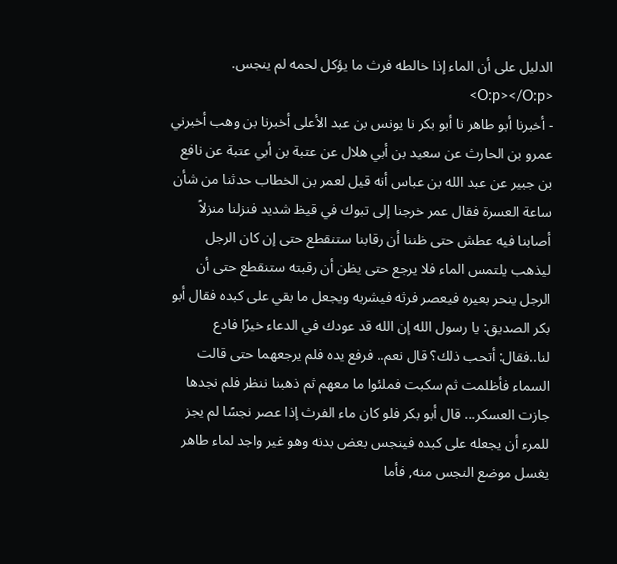الدليل على أن الماء إذا خالطه فرث ما يؤكل لحمه لم ينجس. <O:p></O:p>
- أخبرنا أبو طاهر نا أبو بكر نا يونس بن عبد الأعلى أخبرنا بن وهب أخبرني عمرو بن الحارث عن سعيد بن أبي هلال عن عتبة بن أبي عتبة عن نافع بن جبير عن عبد الله بن عباس أنه قيل لعمر بن الخطاب حدثنا من شأن ساعة العسرة فقال عمر خرجنا إلى تبوك في قيظ شديد فنزلنا منزلاً أصابنا فيه عطش حتى ظننا أن رقابنا ستنقطع حتى إن كان الرجل ليذهب يلتمس الماء فلا يرجع حتى يظن أن رقبته ستنقطع حتى أن الرجل ينحر بعيره فيعصر فرثه فيشربه ويجعل ما بقي على كبده فقال أبو بكر الصديق: يا رسول الله إن الله قد عودك في الدعاء خيرًا فادع لنا..فقال: أتحب ذلك؟ قال نعم.. فرفع يده فلم يرجعهما حتى قالت السماء فأظلمت ثم سكبت فملئوا ما معهم ثم ذهبنا ننظر فلم نجدها جازت العسكر... قال أبو بكر فلو كان ماء الفرث إذا عصر نجسًا لم يجز للمرء أن يجعله على كبده فينجس بعض بدنه وهو غير واجد لماء طاهر يغسل موضع النجس منه, فأما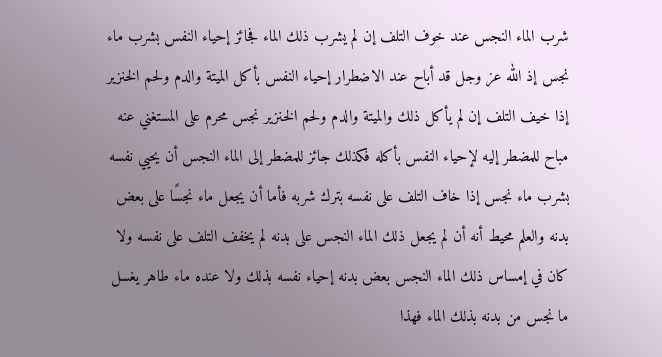شرب الماء النجس عند خوف التلف إن لم يشرب ذلك الماء فجائز إحياء النفس بشرب ماء نجس إذ الله عز وجل قد أباح عند الاضطرار إحياء النفس بأكل الميتة والدم ولحم الخنزير إذا خيف التلف إن لم يأكل ذلك والميتة والدم ولحم الخنزير نجس محرم على المستغني عنه مباح للمضطر إليه لإحياء النفس بأكله فكذلك جائز للمضطر إلى الماء النجس أن يحيي نفسه بشرب ماء نجس إذا خاف التلف على نفسه بترك شربه فأما أن يجعل ماء نجسًا على بعض بدنه والعلم محيط أنه أن لم يجعل ذلك الماء النجس على بدنه لم يخفف التلف على نفسه ولا كان في إمساس ذلك الماء النجس بعض بدنه إحياء نفسه بذلك ولا عنده ماء طاهر يغسل ما نجس من بدنه بذلك الماء فهذا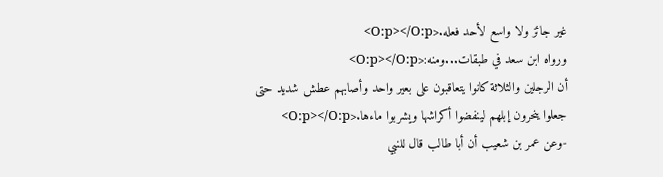غير جائز ولا واسع لأحد فعله.<O:p></O:p>
ورواه ابن سعد في طبقات...ومنه:<O:p></O:p>
أن الرجلين والثلاثة كانوا يتعاقبون على بعير واحد وأصابهم عطش شديد حتى جعلوا ينحرون إبلهم لينفضوا أكراشها ويشربوا ماءها.<O:p></O:p>
-وعن عمر بن شعيب أن أبا طالب قال للنبي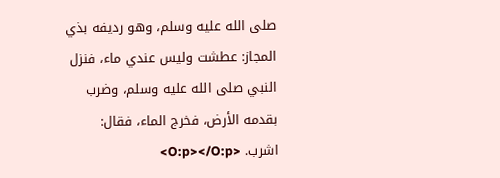صلى الله عليه وسلم، وهو رديفه بذي المجاز: عطشت وليس عندي ماء، فنزل النبي صلى الله عليه وسلم، وضرب بقدمه الأرض، فخرج الماء، فقال: اشرب. <O:p></O:p>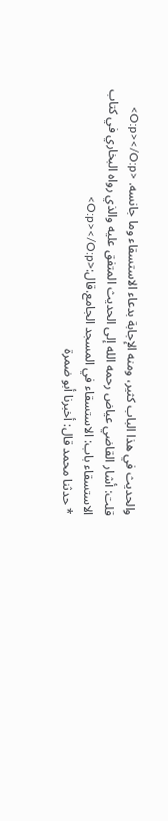والحديث في هذا الباب كثير، ومنه الإجابة بدعاء الاستسقاء وما جانسه. <O:p></O:p>
قلت: أشار القاضي عياض رحمه الله إلى الحديث المتفق عليه والذي رواه البخاري في كتاب الاستسقاء باب: الاستسقاء في المسجد الجامع.قال:<O:p></O:p>
* حدثنا محمد قال: أخبرنا أبو ضمرة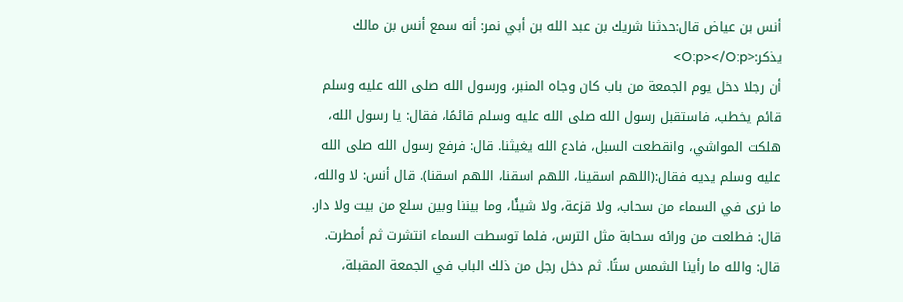أنس بن عياض قال:حدثنا شريك بن عبد الله بن أبي نمر: أنه سمع أنس بن مالك يذكر:<O:p></O:p>
أن رجلا دخل يوم الجمعة من باب كان وجاه المنبر، ورسول الله صلى الله عليه وسلم قائم يخطب، فاستقبل رسول الله صلى الله عليه وسلم قائمًا، فقال: يا رسول الله، هلكت المواشي، وانقطعت السبل، فادع الله يغيثنا. قال: فرفع رسول الله صلى الله عليه وسلم يديه فقال:(اللهم اسقينا، اللهم اسقنا، اللهم اسقنا). قال أنس: لا والله، ما نرى في السماء من سحاب، ولا قزعة، ولا شيئًا، وما بيننا وبين سلع من بيت ولا دار. قال: فطلعت من ورائه سحابة مثل الترس، فلما توسطت السماء انتشرت ثم أمطرت. قال: والله ما رأينا الشمس ستًا. ثم دخل رجل من ذلك الباب في الجمعة المقبلة،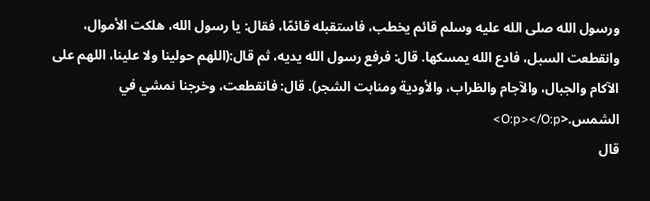ورسول الله صلى الله عليه وسلم قائم يخطب، فاستقبله قائمًا، فقال: يا رسول الله، هلكت الأموال، وانقطعت السبل، فادع الله يمسكها. قال: فرفع رسول الله يديه، ثم قال:(اللهم حولينا ولا علينا، اللهم على الآكام والجبال، والآجام والظراب، والأودية ومنابت الشجر). قال: فانقطعت، وخرجنا نمشي في الشمس.<O:p></O:p>
قال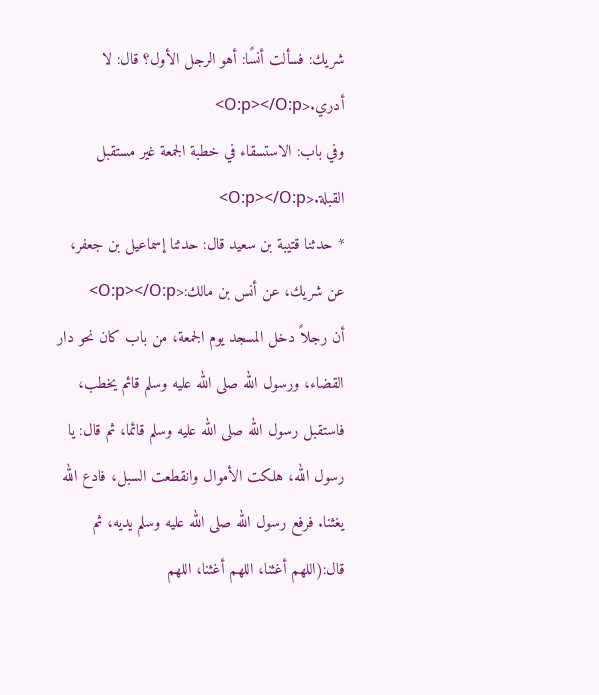شريك: فسألت أنسًا: أهو الرجل الأول؟ قال: لا أدري.<O:p></O:p>
وفي باب: الاستسقاء في خطبة الجمعة غير مستقبل القبلة.<O:p></O:p>
* حدثنا قتيبة بن سعيد قال: حدثنا إسماعيل بن جعفر، عن شريك، عن أنس بن مالك:<O:p></O:p>
أن رجلاً دخل المسجد يوم الجمعة، من باب كان نحو دار القضاء، ورسول الله صلى الله عليه وسلم قائم يخطب، فاستقبل رسول الله صلى الله عليه وسلم قائما، ثم قال: يا رسول الله، هلكت الأموال وانقطعت السبل، فادع الله يغثنا. فرفع رسول الله صلى الله عليه وسلم يديه، ثم قال:(اللهم أغثنا، اللهم أغثنا، اللهم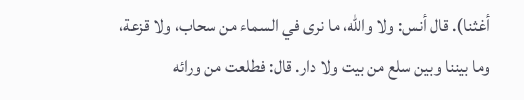أغثنا). قال أنس: ولا والله، ما نرى في السماء من سحاب، ولا قزعة، وما بيننا وبين سلع من بيت ولا دار. قال: فطلعت من ورائه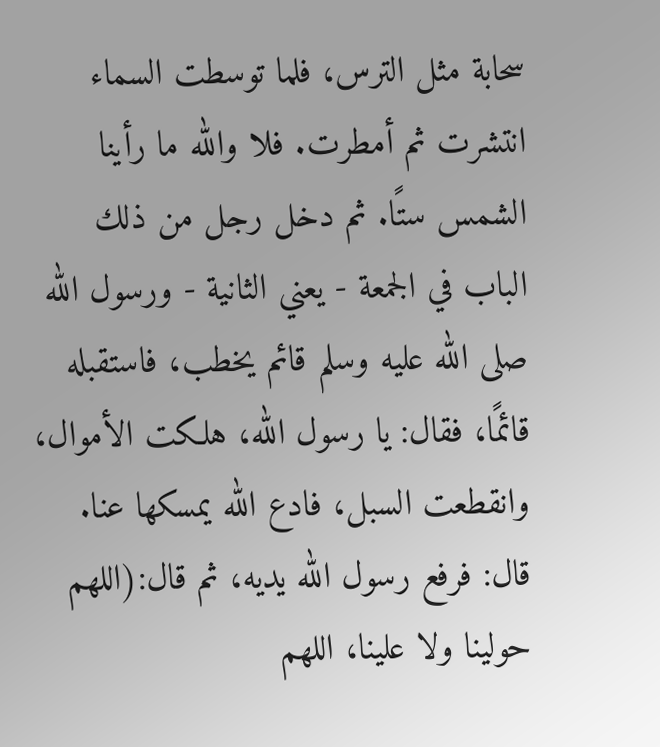سحابة مثل الترس، فلما توسطت السماء انتشرت ثم أمطرت. فلا والله ما رأينا الشمس ستًا. ثم دخل رجل من ذلك الباب في الجمعة - يعني الثانية - ورسول الله صلى الله عليه وسلم قائم يخطب، فاستقبله قائمًا، فقال: يا رسول الله، هلكت الأموال، وانقطعت السبل، فادع الله يمسكها عنا. قال: فرفع رسول الله يديه، ثم قال:(اللهم حولينا ولا علينا، اللهم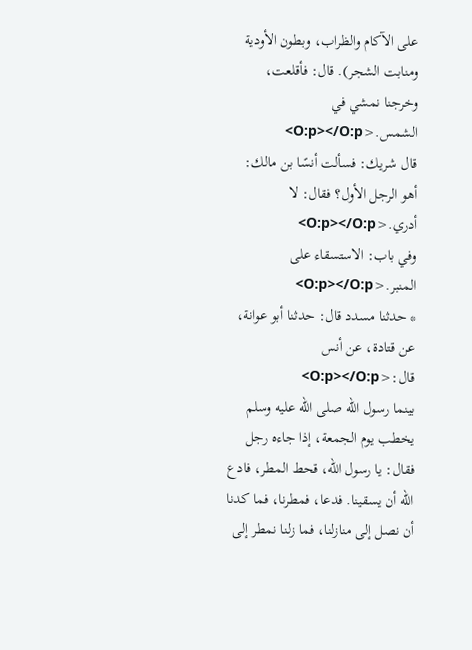على الآكام والظراب، وبطون الأودية ومنابت الشجر). قال: فأقلعت، وخرجنا نمشي في الشمس.<O:p></O:p>
قال شريك: فسألت أنسًا بن مالك: أهو الرجل الأول؟ فقال: لا أدري.<O:p></O:p>
وفي باب: الاستسقاء على المنبر.<O:p></O:p>
* حدثنا مسدد قال: حدثنا أبو عوانة، عن قتادة، عن أنس قال:<O:p></O:p>
بينما رسول الله صلى الله عليه وسلم يخطب يوم الجمعة، إذا جاءه رجل فقال: يا رسول الله، قحط المطر، فادع الله أن يسقينا. فدعا، فمطرنا، فما كدنا أن نصل إلى منازلنا، فما زلنا نمطر إلى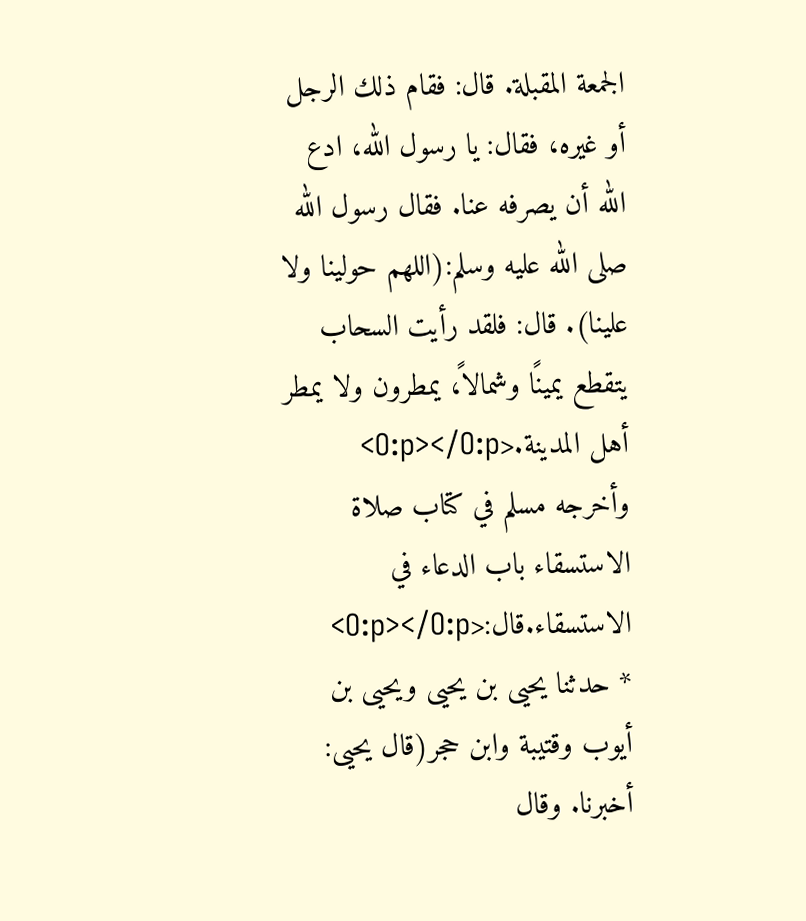الجمعة المقبلة. قال: فقام ذلك الرجل أو غيره، فقال: يا رسول الله، ادع الله أن يصرفه عنا. فقال رسول الله صلى الله عليه وسلم:(اللهم حولينا ولا علينا). قال: فلقد رأيت السحاب يتقطع يمينًا وشمالاً، يمطرون ولا يمطر أهل المدينة.<O:p></O:p>
وأخرجه مسلم في كتاب صلاة الاستسقاء باب الدعاء في الاستسقاء.قال:<O:p></O:p>
* حدثنا يحيى بن يحيى ويحيى بن أيوب وقتيبة وابن حجر(قال يحيى: أخبرنا. وقال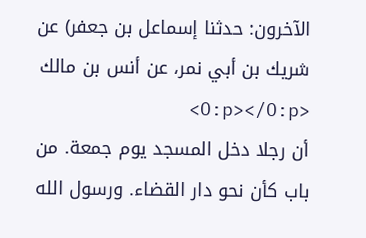الآخرون: حدثنا إسماعل بن جعفر) عن شريك بن أبي نمر، عن أنس بن مالك <O:p></O:p>
أن رجلا دخل المسجد يوم جمعة. من باب كأن نحو دار القضاء. ورسول الله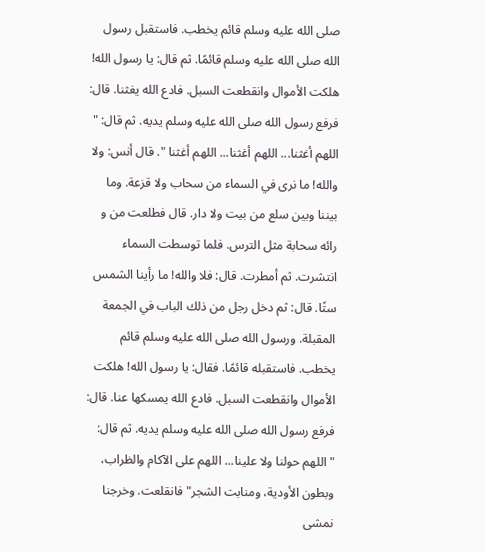صلى الله عليه وسلم قائم يخطب. فاستقبل رسول الله صلى الله عليه وسلم قائمًا. ثم قال: يا رسول الله! هلكت الأموال وانقطعت السبل. فادع الله يغثنا. قال: فرفع رسول الله صلى الله عليه وسلم يديه. ثم قال: " اللهم أغثنا... اللهم أغثنا... اللهم أغثنا ". قال أنس: ولا والله! ما نرى في السماء من سحاب ولا قزعة. وما بيننا وبين سلع من بيت ولا دار. قال فطلعت من و رائه سحابة مثل الترس. فلما توسطت السماء انتشرت. ثم أمطرت. قال: فلا والله! ما رأينا الشمس ستًا. قال: ثم دخل رجل من ذلك الباب في الجمعة المقبلة. ورسول الله صلى الله عليه وسلم قائم يخطب. فاستقبله قائمًا. فقال: يا رسول الله! هلكت الأموال وانقطعت السبل. فادع الله يمسكها عنا. قال: فرفع رسول الله صلى الله عليه وسلم يديه. ثم قال: "اللهم حولنا ولا علينا... اللهم على الآكام والظراب، وبطون الأودية، ومنابت الشجر" فانقلعت. وخرجنا نمشى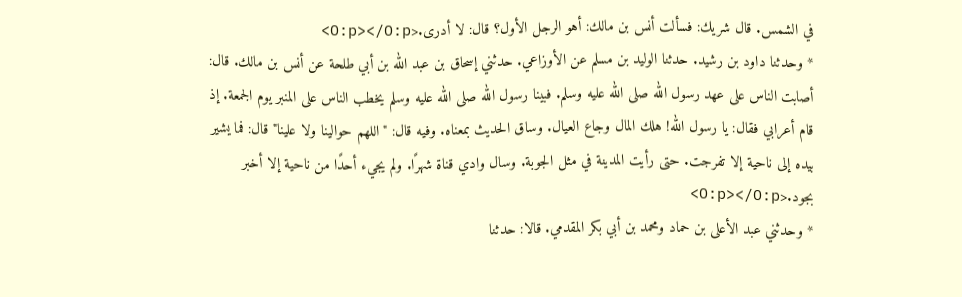في الشمس. قال شريك: فسألت أنس بن مالك: أهو الرجل الأول؟ قال: لا أدرى.<O:p></O:p>
* وحدثنا داود بن رشيد. حدثنا الوليد بن مسلم عن الأوزاعي. حدثني إسحاق بن عبد الله بن أبي طلحة عن أنس بن مالك. قال: أصابت الناس على عهد رسول الله صلى الله عليه وسلم. فبينا رسول الله صلى الله عليه وسلم يخطب الناس على المنبر يوم الجمعة. إذ قام أعرابي فقال: يا رسول الله! هلك المال وجاع العيال. وساق الحديث بمعناه. وفيه قال: "اللهم حوالينا ولا علينا" قال: فما يشير بيده إلى ناحية إلا تفرجت. حتى رأيت المدينة في مثل الجوبة. وسال وادي قناة شهرًا. ولم يجيء أحدًا من ناحية إلا أخبر بجود.<O:p></O:p>
* وحدثني عبد الأعلى بن حماد ومحمد بن أبي بكر المقدمي. قالا: حدثنا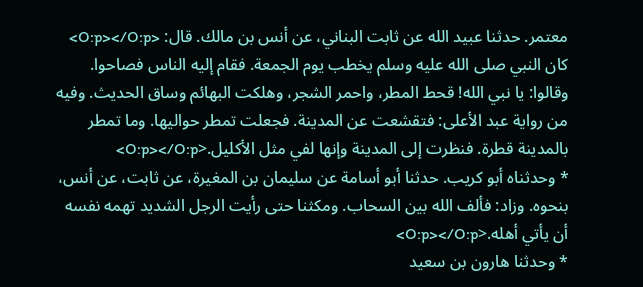معتمر. حدثنا عبيد الله عن ثابت البناني، عن أنس بن مالك. قال: <O:p></O:p>
كان النبي صلى الله عليه وسلم يخطب يوم الجمعة. فقام إليه الناس فصاحوا. وقالوا: يا نبي الله! قحط المطر، واحمر الشجر، وهلكت البهائم وساق الحديث. وفيه من رواية عبد الأعلى: فتقشعت عن المدينة. فجعلت تمطر حواليها. وما تمطر بالمدينة قطرة. فنظرت إلى المدينة وإنها لفي مثل الأكليل.<O:p></O:p>
* وحدثناه أبو كريب. حدثنا أبو أسامة عن سليمان بن المغيرة، عن ثابت، عن أنس، بنحوه. وزاد: فألف الله بين السحاب. ومكثنا حتى رأيت الرجل الشديد تهمه نفسه أن يأتي أهله.<O:p></O:p>
* وحدثنا هارون بن سعيد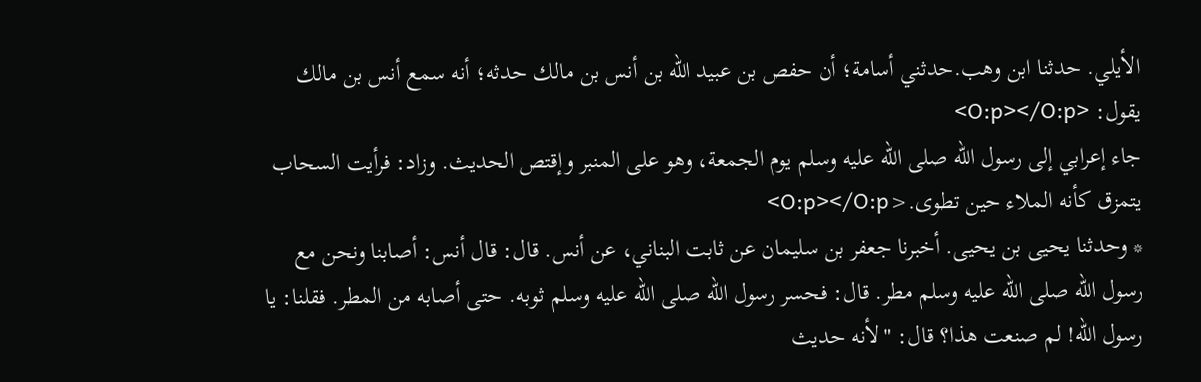الأيلي. حدثنا ابن وهب.حدثني أسامة؛ أن حفص بن عبيد الله بن أنس بن مالك حدثه؛ أنه سمع أنس بن مالك يقول: <O:p></O:p>
جاء إعرابي إلى رسول الله صلى الله عليه وسلم يوم الجمعة، وهو على المنبر وإقتص الحديث. وزاد: فرأيت السحاب يتمزق كأنه الملاء حين تطوى.<O:p></O:p>
* وحدثنا يحيى بن يحيى. أخبرنا جعفر بن سليمان عن ثابت البناني، عن أنس. قال: قال أنس: أصابنا ونحن مع رسول الله صلى الله عليه وسلم مطر. قال: فحسر رسول الله صلى الله عليه وسلم ثوبه. حتى أصابه من المطر. فقلنا: يا رسول الله! لم صنعت هذا؟ قال: "لأنه حديث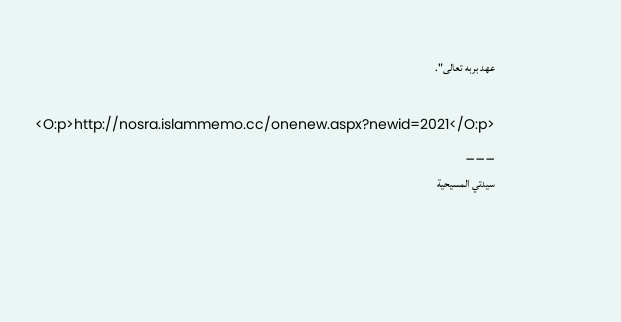عهد بربه تعالى".

<O:p>http://nosra.islammemo.cc/onenew.aspx?newid=2021</O:p>
___
سيدتي المسيحية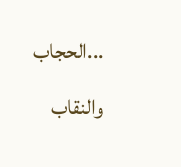...الحجاب والنقاب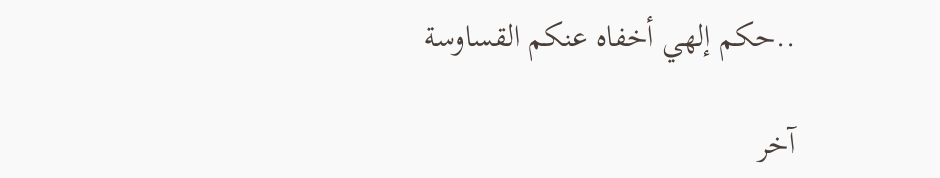..حكم إلهي أخفاه عنكم القساوسة

آخر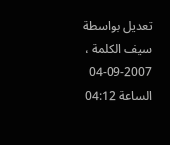تعديل بواسطة سيف الكلمة ، 2007-09-04 الساعة 04:12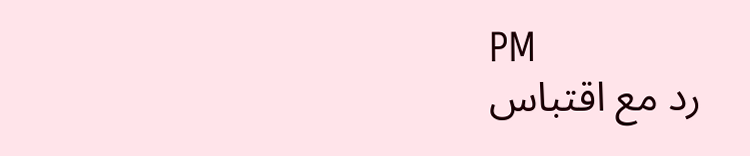PM
رد مع اقتباس